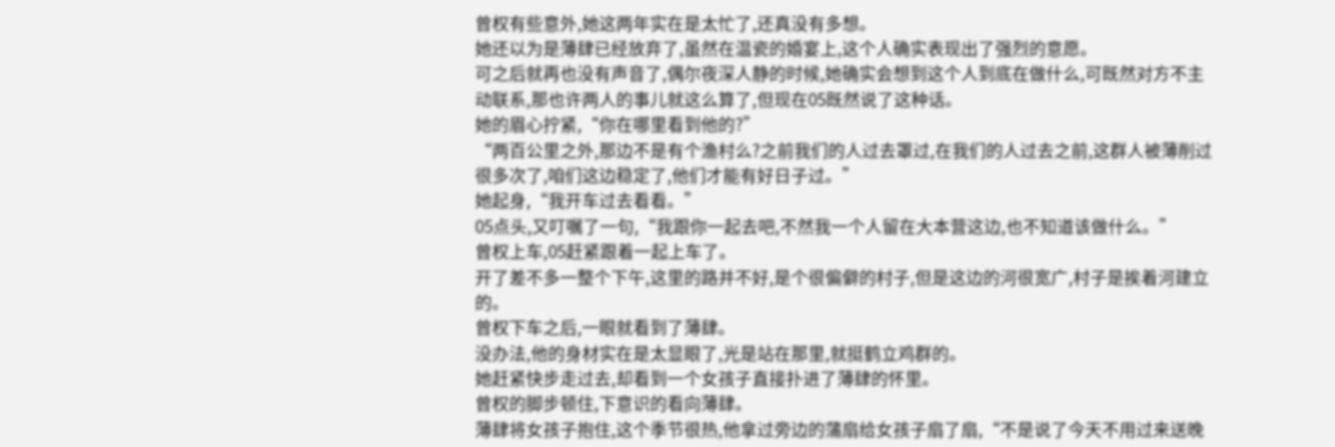曾权有些意外,她这两年实在是太忙了,还真没有多想。
她还以为是薄肆已经放弃了,虽然在温瓷的婚宴上,这个人确实表现出了强烈的意愿。
可之后就再也没有声音了,偶尔夜深人静的时候,她确实会想到这个人到底在做什么,可既然对方不主动联系,那也许两人的事儿就这么算了,但现在05既然说了这种话。
她的眉心拧紧,“你在哪里看到他的?”
“两百公里之外,那边不是有个渔村么?之前我们的人过去罩过,在我们的人过去之前,这群人被薄削过很多次了,咱们这边稳定了,他们才能有好日子过。”
她起身,“我开车过去看看。”
05点头,又叮嘱了一句,“我跟你一起去吧,不然我一个人留在大本营这边,也不知道该做什么。”
曾权上车,05赶紧跟着一起上车了。
开了差不多一整个下午,这里的路并不好,是个很偏僻的村子,但是这边的河很宽广,村子是挨着河建立的。
曾权下车之后,一眼就看到了薄肆。
没办法,他的身材实在是太显眼了,光是站在那里,就挺鹤立鸡群的。
她赶紧快步走过去,却看到一个女孩子直接扑进了薄肆的怀里。
曾权的脚步顿住,下意识的看向薄肆。
薄肆将女孩子抱住,这个季节很热,他拿过旁边的蒲扇给女孩子扇了扇,“不是说了今天不用过来送晚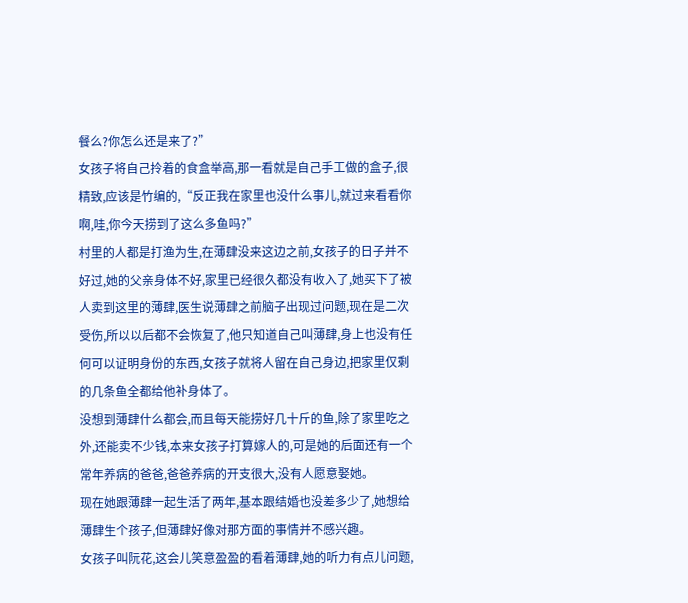餐么?你怎么还是来了?”
女孩子将自己拎着的食盒举高,那一看就是自己手工做的盒子,很精致,应该是竹编的,“反正我在家里也没什么事儿,就过来看看你啊,哇,你今天捞到了这么多鱼吗?”
村里的人都是打渔为生,在薄肆没来这边之前,女孩子的日子并不好过,她的父亲身体不好,家里已经很久都没有收入了,她买下了被人卖到这里的薄肆,医生说薄肆之前脑子出现过问题,现在是二次受伤,所以以后都不会恢复了,他只知道自己叫薄肆,身上也没有任何可以证明身份的东西,女孩子就将人留在自己身边,把家里仅剩的几条鱼全都给他补身体了。
没想到薄肆什么都会,而且每天能捞好几十斤的鱼,除了家里吃之外,还能卖不少钱,本来女孩子打算嫁人的,可是她的后面还有一个常年养病的爸爸,爸爸养病的开支很大,没有人愿意娶她。
现在她跟薄肆一起生活了两年,基本跟结婚也没差多少了,她想给薄肆生个孩子,但薄肆好像对那方面的事情并不感兴趣。
女孩子叫阮花,这会儿笑意盈盈的看着薄肆,她的听力有点儿问题,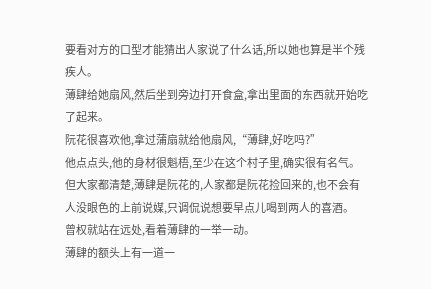要看对方的口型才能猜出人家说了什么话,所以她也算是半个残疾人。
薄肆给她扇风,然后坐到旁边打开食盒,拿出里面的东西就开始吃了起来。
阮花很喜欢他,拿过蒲扇就给他扇风,“薄肆,好吃吗?”
他点点头,他的身材很魁梧,至少在这个村子里,确实很有名气。
但大家都清楚,薄肆是阮花的,人家都是阮花捡回来的,也不会有人没眼色的上前说媒,只调侃说想要早点儿喝到两人的喜酒。
曾权就站在远处,看着薄肆的一举一动。
薄肆的额头上有一道一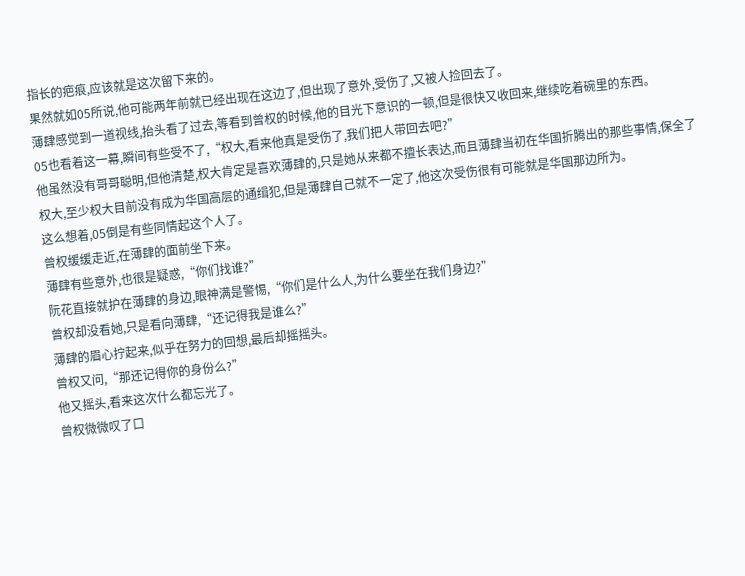指长的疤痕,应该就是这次留下来的。
果然就如05所说,他可能两年前就已经出现在这边了,但出现了意外,受伤了,又被人捡回去了。
薄肆感觉到一道视线,抬头看了过去,等看到曾权的时候,他的目光下意识的一顿,但是很快又收回来,继续吃着碗里的东西。
05也看着这一幕,瞬间有些受不了,“权大,看来他真是受伤了,我们把人带回去吧?”
他虽然没有哥哥聪明,但他清楚,权大肯定是喜欢薄肆的,只是她从来都不擅长表达,而且薄肆当初在华国折腾出的那些事情,保全了权大,至少权大目前没有成为华国高层的通缉犯,但是薄肆自己就不一定了,他这次受伤很有可能就是华国那边所为。
这么想着,05倒是有些同情起这个人了。
曾权缓缓走近,在薄肆的面前坐下来。
薄肆有些意外,也很是疑惑,“你们找谁?”
阮花直接就护在薄肆的身边,眼神满是警惕,“你们是什么人,为什么要坐在我们身边?”
曾权却没看她,只是看向薄肆,“还记得我是谁么?”
薄肆的眉心拧起来,似乎在努力的回想,最后却摇摇头。
曾权又问,“那还记得你的身份么?”
他又摇头,看来这次什么都忘光了。
曾权微微叹了口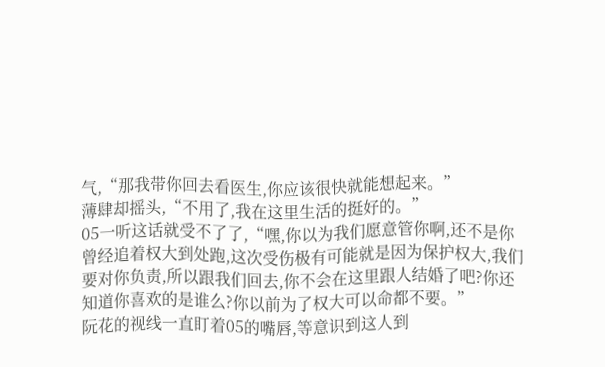气,“那我带你回去看医生,你应该很快就能想起来。”
薄肆却摇头,“不用了,我在这里生活的挺好的。”
05一听这话就受不了了,“嘿,你以为我们愿意管你啊,还不是你曾经追着权大到处跑,这次受伤极有可能就是因为保护权大,我们要对你负责,所以跟我们回去,你不会在这里跟人结婚了吧?你还知道你喜欢的是谁么?你以前为了权大可以命都不要。”
阮花的视线一直盯着05的嘴唇,等意识到这人到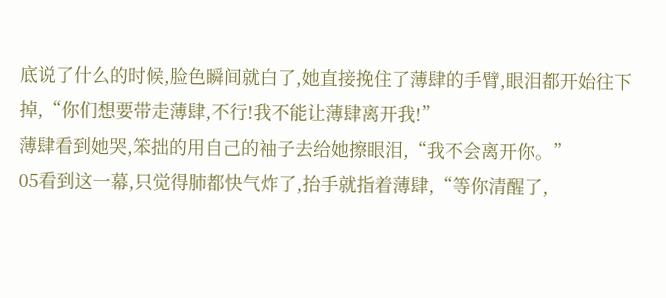底说了什么的时候,脸色瞬间就白了,她直接挽住了薄肆的手臂,眼泪都开始往下掉,“你们想要带走薄肆,不行!我不能让薄肆离开我!”
薄肆看到她哭,笨拙的用自己的袖子去给她擦眼泪,“我不会离开你。”
05看到这一幕,只觉得肺都快气炸了,抬手就指着薄肆,“等你清醒了,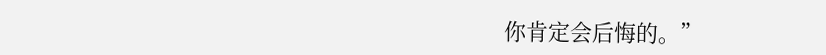你肯定会后悔的。”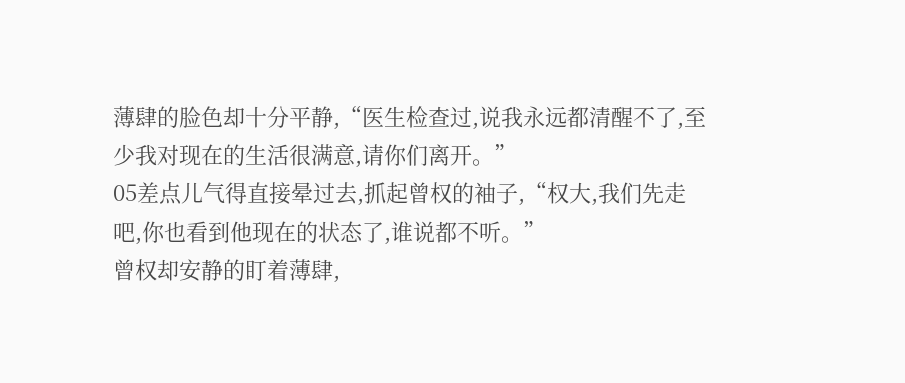薄肆的脸色却十分平静,“医生检查过,说我永远都清醒不了,至少我对现在的生活很满意,请你们离开。”
05差点儿气得直接晕过去,抓起曾权的袖子,“权大,我们先走吧,你也看到他现在的状态了,谁说都不听。”
曾权却安静的盯着薄肆,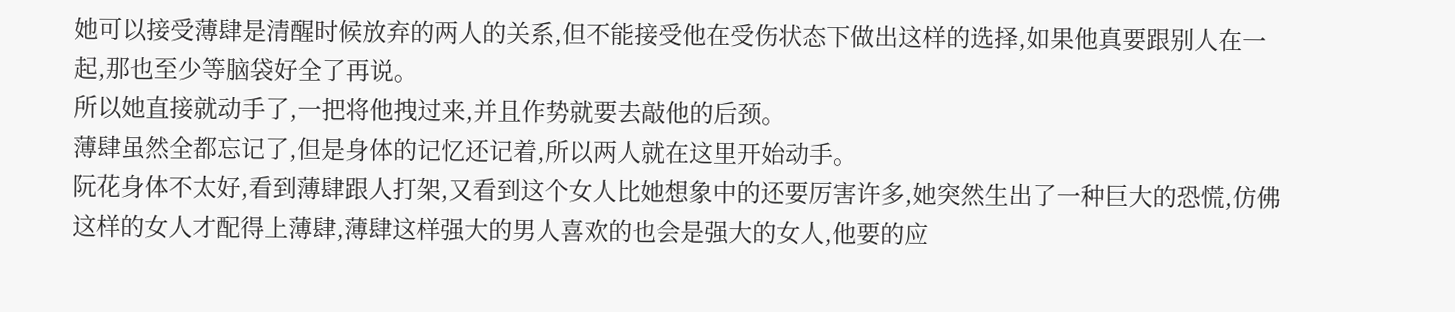她可以接受薄肆是清醒时候放弃的两人的关系,但不能接受他在受伤状态下做出这样的选择,如果他真要跟别人在一起,那也至少等脑袋好全了再说。
所以她直接就动手了,一把将他拽过来,并且作势就要去敲他的后颈。
薄肆虽然全都忘记了,但是身体的记忆还记着,所以两人就在这里开始动手。
阮花身体不太好,看到薄肆跟人打架,又看到这个女人比她想象中的还要厉害许多,她突然生出了一种巨大的恐慌,仿佛这样的女人才配得上薄肆,薄肆这样强大的男人喜欢的也会是强大的女人,他要的应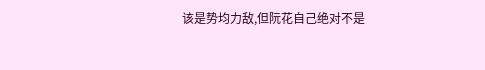该是势均力敌,但阮花自己绝对不是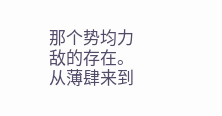那个势均力敌的存在。
从薄肆来到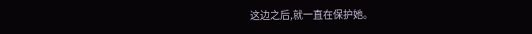这边之后,就一直在保护她。